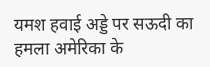यमश हवाई अड्डे पर सऊदी का हमला अमेरिका के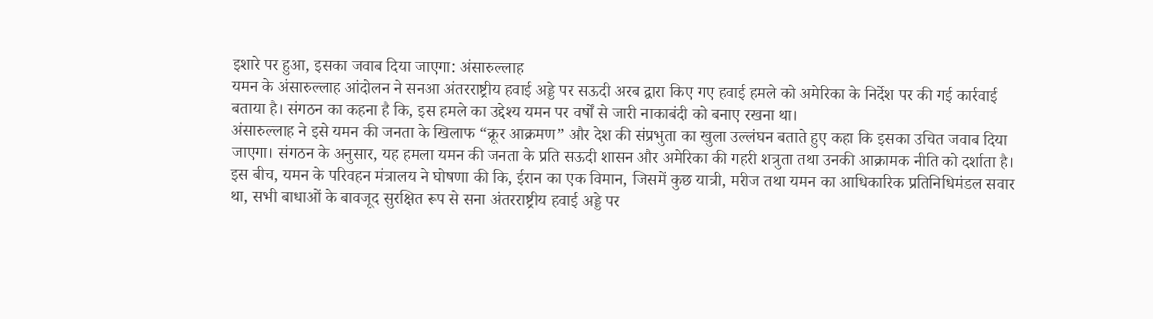इशारे पर हुआ, इसका जवाब दिया जाएगा: अंसारुल्लाह
यमन के अंसारुल्लाह आंदोलन ने सनआ अंतरराष्ट्रीय हवाई अड्डे पर सऊदी अरब द्वारा किए गए हवाई हमले को अमेरिका के निर्देश पर की गई कार्रवाई बताया है। संगठन का कहना है कि, इस हमले का उद्देश्य यमन पर वर्षों से जारी नाकाबंदी को बनाए रखना था।
अंसारुल्लाह ने इसे यमन की जनता के खिलाफ “क्रूर आक्रमण” और देश की संप्रभुता का खुला उल्लंघन बताते हुए कहा कि इसका उचित जवाब दिया जाएगा। संगठन के अनुसार, यह हमला यमन की जनता के प्रति सऊदी शासन और अमेरिका की गहरी शत्रुता तथा उनकी आक्रामक नीति को दर्शाता है।
इस बीच, यमन के परिवहन मंत्रालय ने घोषणा की कि, ईरान का एक विमान, जिसमें कुछ यात्री, मरीज तथा यमन का आधिकारिक प्रतिनिधिमंडल सवार था, सभी बाधाओं के बावजूद सुरक्षित रूप से सना अंतरराष्ट्रीय हवाई अड्डे पर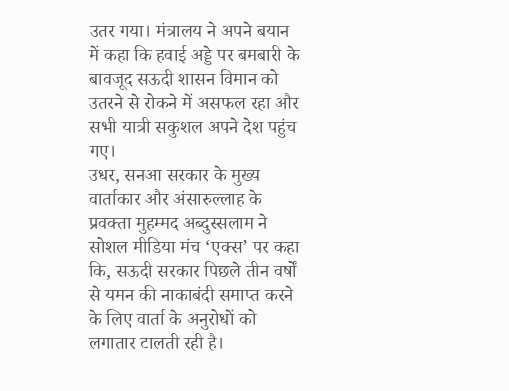उतर गया। मंत्रालय ने अपने बयान में कहा कि हवाई अड्डे पर बमबारी के बावजूद सऊदी शासन विमान को उतरने से रोकने में असफल रहा और सभी यात्री सकुशल अपने देश पहुंच गए।
उधर, सनआ सरकार के मुख्य वार्ताकार और अंसारुल्लाह के प्रवक्ता मुहम्मद अब्दुस्सलाम ने सोशल मीडिया मंच ‘एक्स’ पर कहा कि, सऊदी सरकार पिछले तीन वर्षों से यमन की नाकाबंदी समाप्त करने के लिए वार्ता के अनुरोधों को लगातार टालती रही है।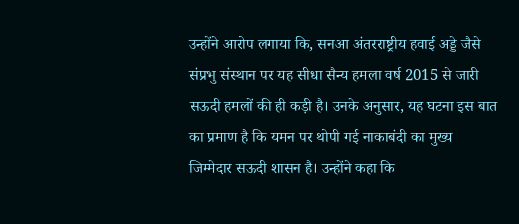उन्होंने आरोप लगाया कि, सनआ अंतरराष्ट्रीय हवाई अड्डे जैसे संप्रभु संस्थान पर यह सीधा सैन्य हमला वर्ष 2015 से जारी सऊदी हमलों की ही कड़ी है। उनके अनुसार, यह घटना इस बात का प्रमाण है कि यमन पर थोपी गई नाकाबंदी का मुख्य जिम्मेदार सऊदी शासन है। उन्होंने कहा कि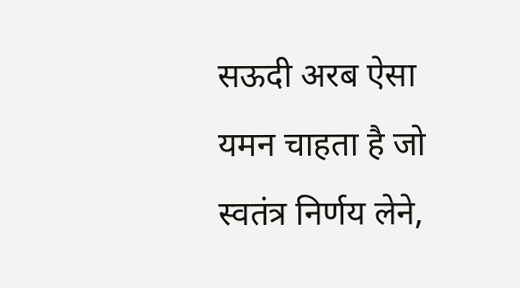सऊदी अरब ऐसा यमन चाहता है जो स्वतंत्र निर्णय लेने,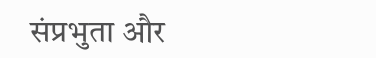संप्रभुता और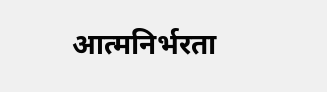आत्मनिर्भरता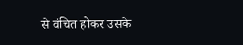से वंचित होकर उसके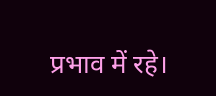प्रभाव में रहे।